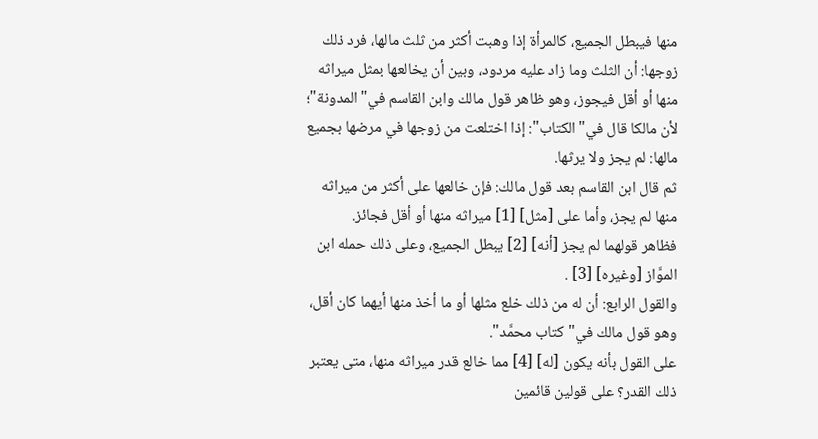منها فيبطل الجميع، كالمرأة إذا وهبت أكثر من ثلث مالها، فرد ذلك زوجها: أن الثلث وما زاد عليه مردود، وبين أن يخالعها بمثل ميراثه منها أو أقل فيجوز، وهو ظاهر قول مالك وابن القاسم في"المدونة"؛ لأن مالكا قال في"الكتاب": إذا اختلعت من زوجها في مرضها بجميع مالها: لم يجز ولا يرثها.
ثم قال ابن القاسم بعد قول مالك: فإن خالعها على أكثر من ميراثه منها لم يجز، وأما على [مثل] [1] ميراثه منها أو أقل فجائز.
فظاهر قولهما لم يجز [أنه] [2] يبطل الجميع، وعلى ذلك حمله ابن الموَّاز [وغيره] [3] .
والقول الرابع: أن له من ذلك خلع مثلها أو ما أخذ منها أيهما كان أقل، وهو قول مالك في"كتاب محمَّد".
على القول بأنه يكون [له] [4] مما خالع قدر ميراثه منها، متى يعتبر ذلك القدر؟ على قولين قائمين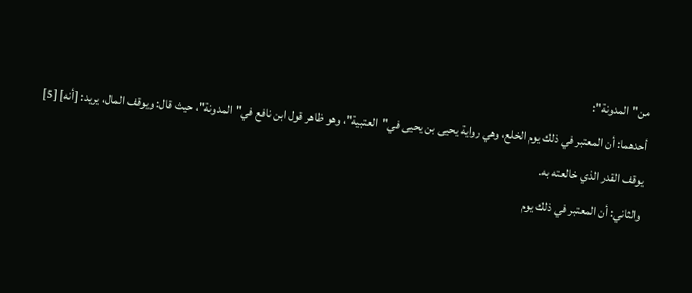من"المدونة":
أحدهما: أن المعتبر في ذلك يوم الخلع، وهي رواية يحيى بن يحيى في"العتبية"، وهو ظاهر قول ابن نافع في"المدونة"، حيث قال: ويوقف المال، يريد: [أنه] [5] يوقف القدر الذي خالعته به.
والثاني: أن المعتبر في ذلك يوم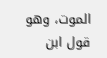الموت، وهو قول ابن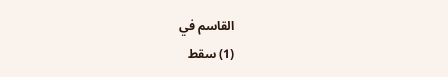القاسم في
(1) سقط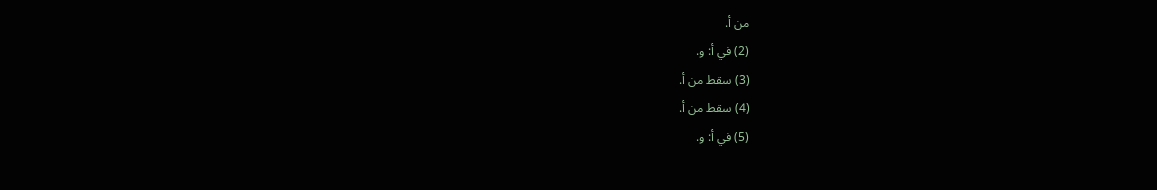من أ.
(2) في أ: و.
(3) سقط من أ.
(4) سقط من أ.
(5) في أ: و.